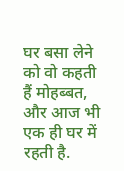घर बसा लेने को वो कहती हैं मोहब्बत,
और आज भी एक ही घर में रहती है.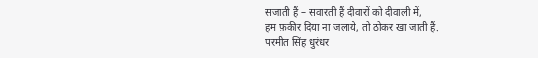सजाती हैं – सवारती हैं दीवारों को दीवाली में,
हम फ़कीर दिया ना जलाये, तो ठोकर खा जाती हैं.
परमीत सिंह धुरंधर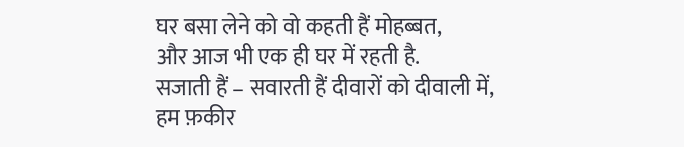घर बसा लेने को वो कहती हैं मोहब्बत,
और आज भी एक ही घर में रहती है.
सजाती हैं – सवारती हैं दीवारों को दीवाली में,
हम फ़कीर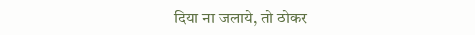दिया ना जलाये, तो ठोकर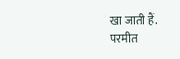खा जाती हैं.
परमीत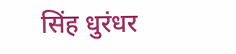सिंह धुरंधर